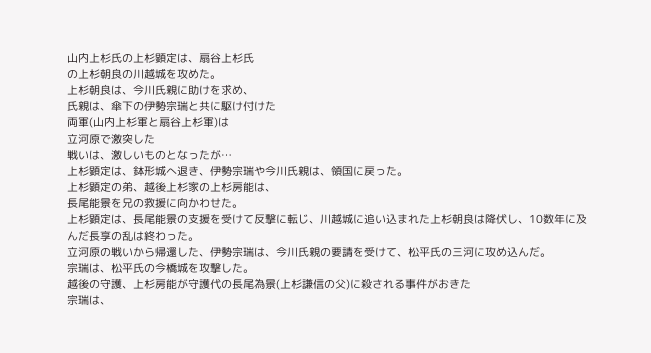山内上杉氏の上杉顕定は、扇谷上杉氏
の上杉朝良の川越城を攻めた。
上杉朝良は、今川氏親に助けを求め、
氏親は、傘下の伊勢宗瑞と共に駆け付けた
両軍(山内上杉軍と扇谷上杉軍)は
立河原で激突した
戦いは、激しいものとなったが…
上杉顕定は、鉢形城へ退き、伊勢宗瑞や今川氏親は、領国に戻った。
上杉顕定の弟、越後上杉家の上杉房能は、
長尾能景を兄の救援に向かわせた。
上杉顕定は、長尾能景の支援を受けて反撃に転じ、川越城に追い込まれた上杉朝良は降伏し、10数年に及んだ長享の乱は終わった。
立河原の戦いから帰還した、伊勢宗瑞は、今川氏親の要請を受けて、松平氏の三河に攻め込んだ。
宗瑞は、松平氏の今橋城を攻撃した。
越後の守護、上杉房能が守護代の長尾為景(上杉謙信の父)に殺される事件がおきた
宗瑞は、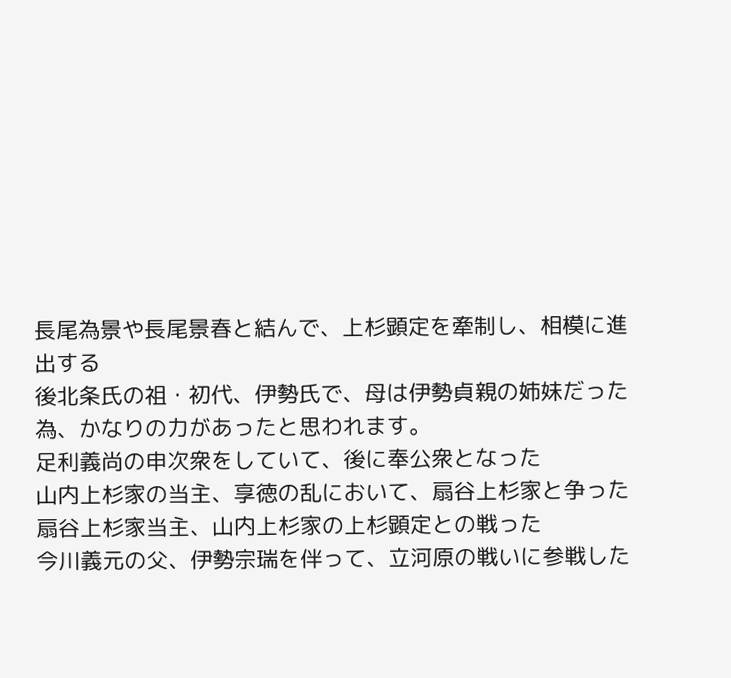長尾為景や長尾景春と結んで、上杉顕定を牽制し、相模に進出する
後北条氏の祖・初代、伊勢氏で、母は伊勢貞親の姉妹だった為、かなりの力があったと思われます。
足利義尚の申次衆をしていて、後に奉公衆となった
山内上杉家の当主、享徳の乱において、扇谷上杉家と争った
扇谷上杉家当主、山内上杉家の上杉顕定との戦った
今川義元の父、伊勢宗瑞を伴って、立河原の戦いに参戦した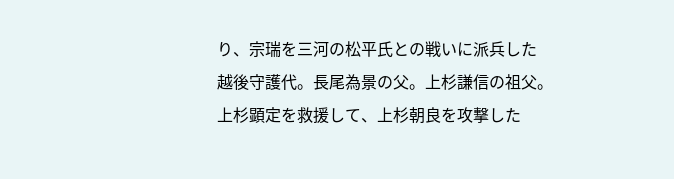り、宗瑞を三河の松平氏との戦いに派兵した
越後守護代。長尾為景の父。上杉謙信の祖父。
上杉顕定を救援して、上杉朝良を攻撃した